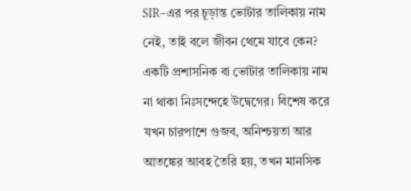SIR–এর পর চূড়ান্ত ভোটার তালিকায় নাম নেই, তাই বলে জীবন থেমে যাবে কেন? একটি প্রশাসনিক বা ভোটার তালিকায় নাম না থাকা নিঃসন্দেহে উদ্বেগের। বিশেষ করে যখন চারপাশে গুজব, অনিশ্চয়তা আর আতঙ্কের আবহ তৈরি হয়, তখন মানসিক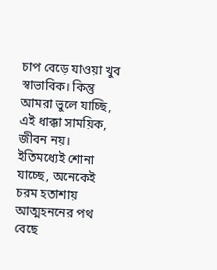চাপ বেড়ে যাওয়া খুব স্বাভাবিক। কিন্তু আমরা ভুলে যাচ্ছি, এই ধাক্কা সাময়িক, জীবন নয়।
ইতিমধ্যেই শোনা যাচ্ছে, অনেকেই চরম হতাশায় আত্মহননের পথ বেছে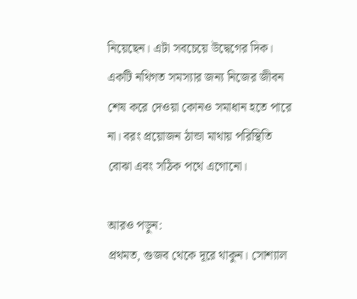নিয়েছেন। এটা সবচেয়ে উদ্বেগের দিক। একটি নথিগত সমস্যার জন্য নিজের জীবন শেষ করে দেওয়া কোনও সমাধান হতে পারে না। বরং প্রয়োজন ঠান্ডা মাথায় পরিস্থিতি বোঝা এবং সঠিক পথে এগোনো।

আরও পড়ুন:
প্রথমত, গুজব থেকে দূরে থাকুন। সোশ্যাল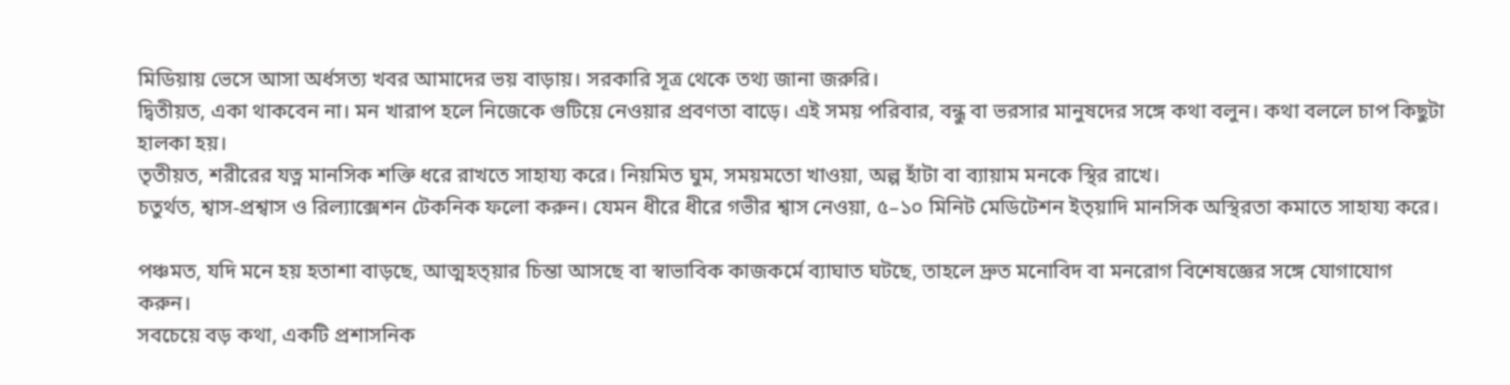মিডিয়ায় ভেসে আসা অর্ধসত্য খবর আমাদের ভয় বাড়ায়। সরকারি সূত্র থেকে তথ্য জানা জরুরি।
দ্বিতীয়ত, একা থাকবেন না। মন খারাপ হলে নিজেকে গুটিয়ে নেওয়ার প্রবণতা বাড়ে। এই সময় পরিবার, বন্ধু বা ভরসার মানুষদের সঙ্গে কথা বলুন। কথা বললে চাপ কিছুটা হালকা হয়।
তৃতীয়ত, শরীরের যত্ন মানসিক শক্তি ধরে রাখতে সাহায্য করে। নিয়মিত ঘুম, সময়মতো খাওয়া, অল্প হাঁটা বা ব্যায়াম মনকে স্থির রাখে।
চতুর্থত, শ্বাস-প্রশ্বাস ও রিল্যাক্সেশন টেকনিক ফলো করুন। যেমন ধীরে ধীরে গভীর শ্বাস নেওয়া, ৫–১০ মিনিট মেডিটেশন ইত্য়াদি মানসিক অস্থিরতা কমাতে সাহায্য করে।

পঞ্চমত, যদি মনে হয় হতাশা বাড়ছে, আত্মহত্য়ার চিন্তা আসছে বা স্বাভাবিক কাজকর্মে ব্যাঘাত ঘটছে, তাহলে দ্রুত মনোবিদ বা মনরোগ বিশেষজ্ঞের সঙ্গে যোগাযোগ করুন।
সবচেয়ে বড় কথা, একটি প্রশাসনিক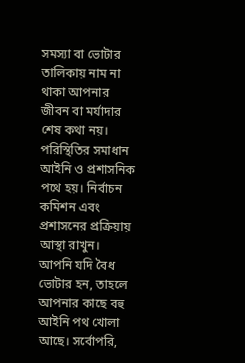সমস্যা বা ভোটার তালিকায় নাম না থাকা আপনার জীবন বা মর্যাদার শেষ কথা নয়। পরিস্থিতির সমাধান আইনি ও প্রশাসনিক পথে হয়। নির্বাচন কমিশন এবং প্রশাসনের প্রক্রিয়ায় আস্থা রাখুন। আপনি যদি বৈধ ভোটার হন, তাহলে আপনার কাছে বহু আইনি পথ খোলা আছে। সর্বোপরি,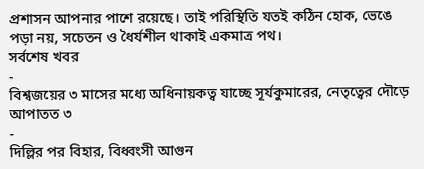প্রশাসন আপনার পাশে রয়েছে। তাই পরিস্থিতি যতই কঠিন হোক, ভেঙে পড়া নয়, সচেতন ও ধৈর্যশীল থাকাই একমাত্র পথ।
সর্বশেষ খবর
-
বিশ্বজয়ের ৩ মাসের মধ্যে অধিনায়কত্ব যাচ্ছে সূর্যকুমারের, নেতৃত্বের দৌড়ে আপাতত ৩
-
দিল্লির পর বিহার, বিধ্বংসী আগুন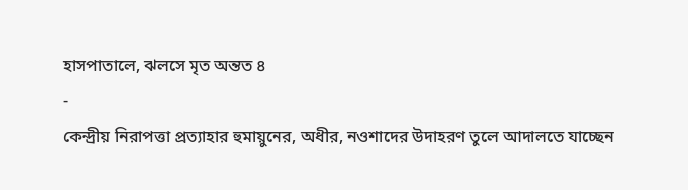হাসপাতালে, ঝলসে মৃত অন্তত ৪
-
কেন্দ্রীয় নিরাপত্তা প্রত্যাহার হুমায়ুনের, অধীর, নওশাদের উদাহরণ তুলে আদালতে যাচ্ছেন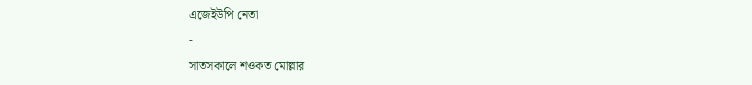এজেইউপি নেতা
-
সাতসকালে শওকত মোল্লার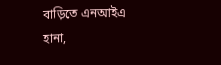বাড়িতে এনআইএ হানা,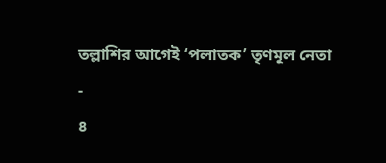তল্লাশির আগেই ‘পলাতক’ তৃণমূল নেতা
-
৪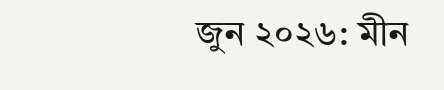জুন ২০২৬: মীন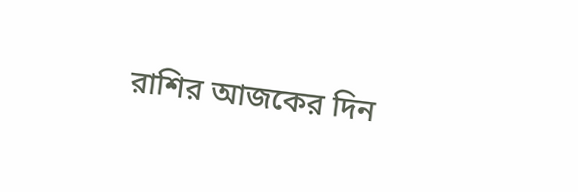রাশির আজকের দিন